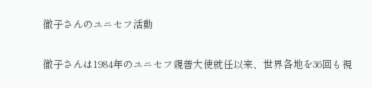徹子さんのユニセフ活動

徹子さんは1984年のユニセフ親善大使就任以来、世界各地を36回も視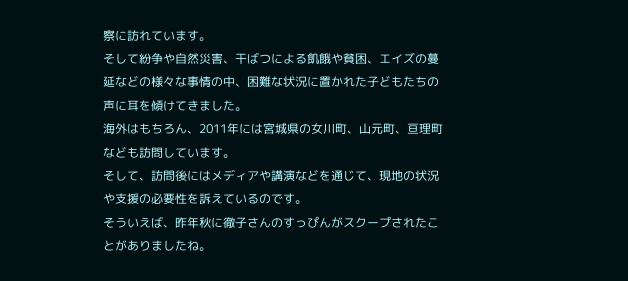察に訪れています。
そして紛争や自然災害、干ばつによる飢餓や貧困、エイズの蔓延などの様々な事情の中、困難な状況に置かれた子どもたちの声に耳を傾けてきました。
海外はもちろん、2011年には宮城県の女川町、山元町、亘理町なども訪問しています。
そして、訪問後にはメディアや講演などを通じて、現地の状況や支援の必要性を訴えているのです。
そういえば、昨年秋に徹子さんのすっぴんがスクープされたことがありましたね。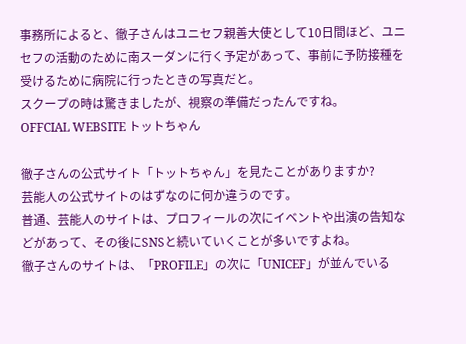事務所によると、徹子さんはユニセフ親善大使として10日間ほど、ユニセフの活動のために南スーダンに行く予定があって、事前に予防接種を受けるために病院に行ったときの写真だと。
スクープの時は驚きましたが、視察の準備だったんですね。
OFFCIAL WEBSITE トットちゃん

徹子さんの公式サイト「トットちゃん」を見たことがありますか?
芸能人の公式サイトのはずなのに何か違うのです。
普通、芸能人のサイトは、プロフィールの次にイベントや出演の告知などがあって、その後にSNSと続いていくことが多いですよね。
徹子さんのサイトは、「PROFILE」の次に「UNICEF」が並んでいる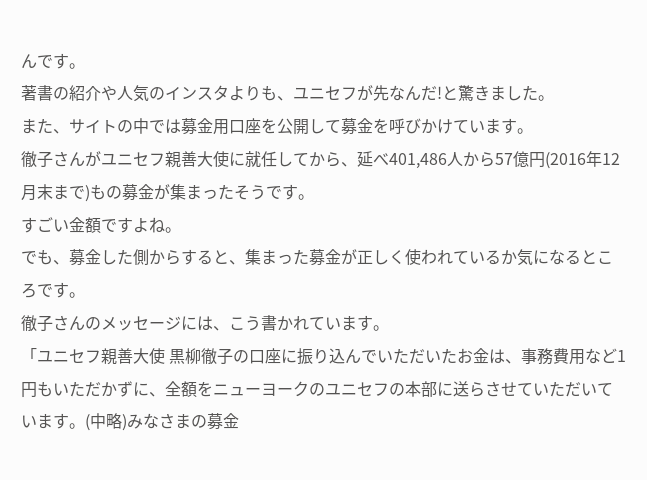んです。
著書の紹介や人気のインスタよりも、ユニセフが先なんだ!と驚きました。
また、サイトの中では募金用口座を公開して募金を呼びかけています。
徹子さんがユニセフ親善大使に就任してから、延べ401,486人から57億円(2016年12月末まで)もの募金が集まったそうです。
すごい金額ですよね。
でも、募金した側からすると、集まった募金が正しく使われているか気になるところです。
徹子さんのメッセージには、こう書かれています。
「ユニセフ親善大使 黒柳徹子の口座に振り込んでいただいたお金は、事務費用など1円もいただかずに、全額をニューヨークのユニセフの本部に送らさせていただいています。(中略)みなさまの募金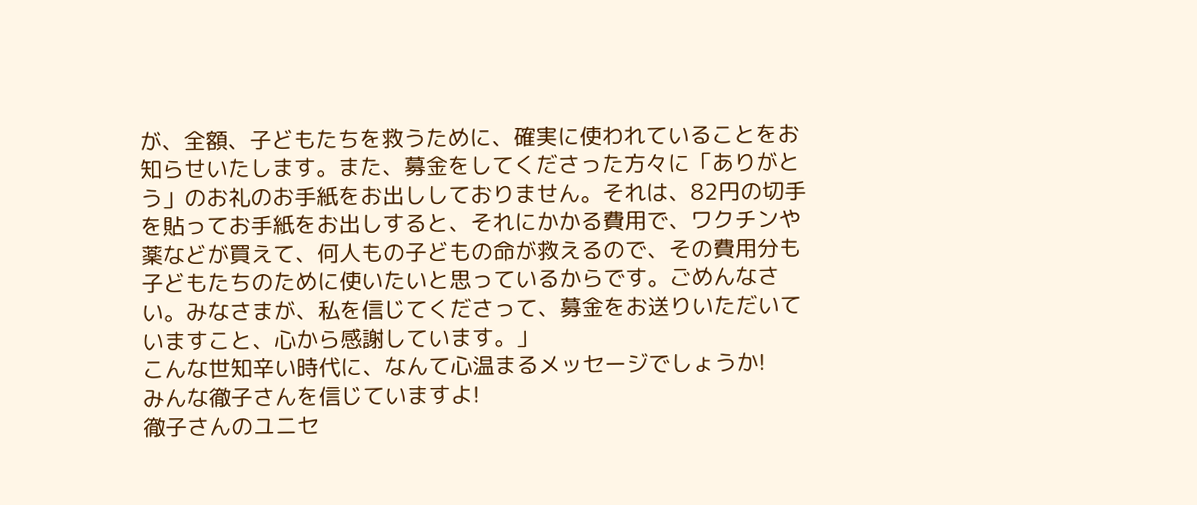が、全額、子どもたちを救うために、確実に使われていることをお知らせいたします。また、募金をしてくださった方々に「ありがとう」のお礼のお手紙をお出ししておりません。それは、82円の切手を貼ってお手紙をお出しすると、それにかかる費用で、ワクチンや薬などが買えて、何人もの子どもの命が救えるので、その費用分も子どもたちのために使いたいと思っているからです。ごめんなさい。みなさまが、私を信じてくださって、募金をお送りいただいていますこと、心から感謝しています。」
こんな世知辛い時代に、なんて心温まるメッセージでしょうか!
みんな徹子さんを信じていますよ!
徹子さんのユニセ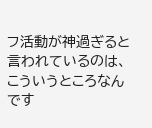フ活動が神過ぎると言われているのは、こういうところなんです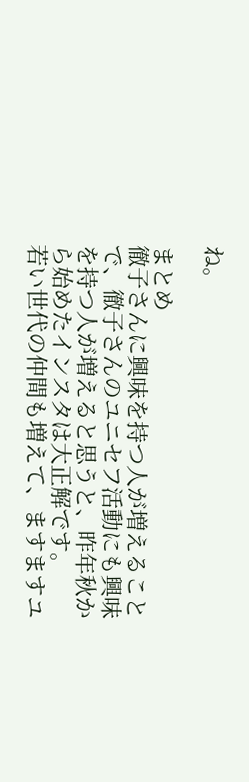ね。

まとめ
徹子さんに興味を持つ人が増えることで、徹子さんのユニセフ活動にも興味を持つ人が増えると思うと、昨年秋から始めたインスタは大正解です。
若い世代の仲間も増えて、ますますユ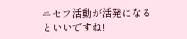ニセフ活動が活発になるといいですね!